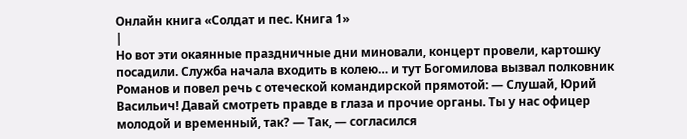Онлайн книга «Солдат и пес. Книга 1»
|
Но вот эти окаянные праздничные дни миновали, концерт провели, картошку посадили. Служба начала входить в колею… и тут Богомилова вызвал полковник Романов и повел речь с отеческой командирской прямотой: — Слушай, Юрий Васильич! Давай смотреть правде в глаза и прочие органы. Ты у нас офицер молодой и временный, так? — Так, — согласился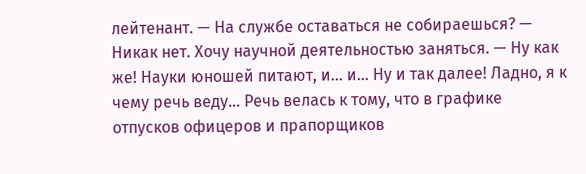лейтенант. — На службе оставаться не собираешься? — Никак нет. Хочу научной деятельностью заняться. — Ну как же! Науки юношей питают, и… и… Ну и так далее! Ладно, я к чему речь веду… Речь велась к тому, что в графике отпусков офицеров и прапорщиков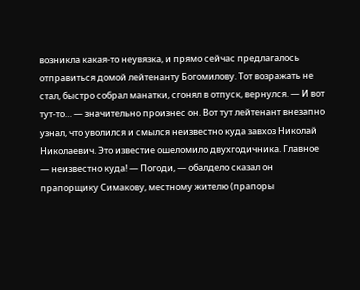возникла какая-то неувязка, и прямо сейчас предлагалось отправиться домой лейтенанту Богомилову. Тот возражать не стал, быстро собрал манатки, сгонял в отпуск, вернулся. — И вот тут-то… — значительно произнес он. Вот тут лейтенант внезапно узнал, что уволился и смылся неизвестно куда завхоз Николай Николаевич. Это известие ошеломило двухгодичника. Главное — неизвестно куда! — Погоди, — обалдело сказал он прапорщику Симакову, местному жителю (прапоры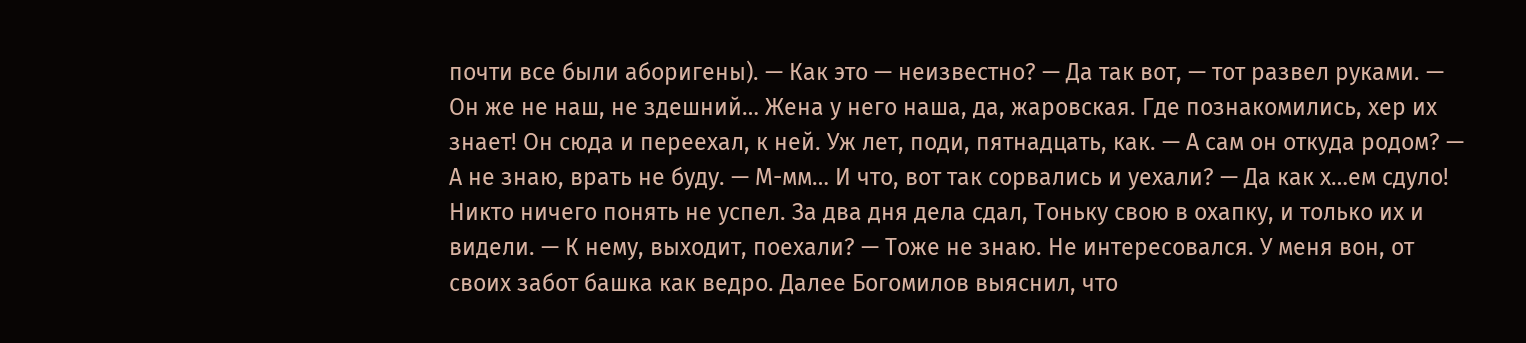почти все были аборигены). — Как это — неизвестно? — Да так вот, — тот развел руками. — Он же не наш, не здешний… Жена у него наша, да, жаровская. Где познакомились, хер их знает! Он сюда и переехал, к ней. Уж лет, поди, пятнадцать, как. — А сам он откуда родом? — А не знаю, врать не буду. — М-мм… И что, вот так сорвались и уехали? — Да как х…ем сдуло! Никто ничего понять не успел. За два дня дела сдал, Тоньку свою в охапку, и только их и видели. — К нему, выходит, поехали? — Тоже не знаю. Не интересовался. У меня вон, от своих забот башка как ведро. Далее Богомилов выяснил, что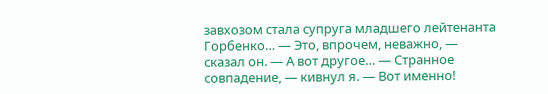завхозом стала супруга младшего лейтенанта Горбенко… — Это, впрочем, неважно, — сказал он. — А вот другое… — Странное совпадение, — кивнул я. — Вот именно!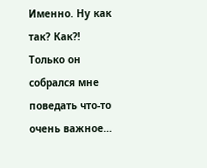Именно. Ну как так? Как⁈ Только он собрался мне поведать что-то очень важное…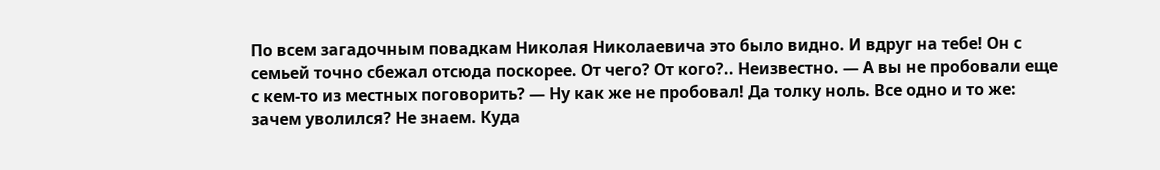По всем загадочным повадкам Николая Николаевича это было видно. И вдруг на тебе! Он с семьей точно сбежал отсюда поскорее. От чего? От кого?.. Неизвестно. — А вы не пробовали еще с кем-то из местных поговорить? — Ну как же не пробовал! Да толку ноль. Все одно и то же: зачем уволился? Не знаем. Куда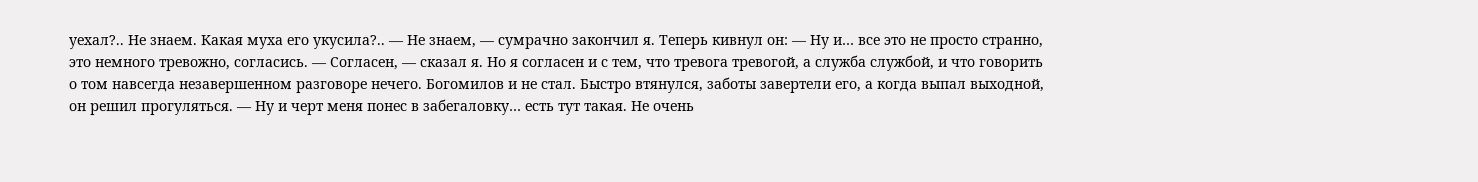уехал?.. Не знаем. Какая муха его укусила?.. — Не знаем, — сумрачно закончил я. Теперь кивнул он: — Ну и… все это не просто странно, это немного тревожно, согласись. — Согласен, — сказал я. Но я согласен и с тем, что тревога тревогой, а служба службой, и что говорить о том навсегда незавершенном разговоре нечего. Богомилов и не стал. Быстро втянулся, заботы завертели его, а когда выпал выходной, он решил прогуляться. — Ну и черт меня понес в забегаловку… есть тут такая. Не очень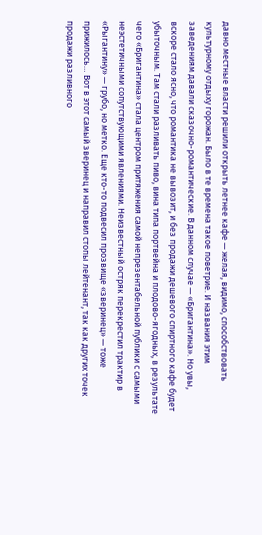давно местные власти решили открыть летнее кафе — желая, видимо, способствовать культурному отдыху горожан. Было в те времена такое поветрие. И названия этим заведениям давали сказочно-романтические. В данном случае — «Бригантина». Но увы, вскоре стало ясно, что романтика не вывозит, и без продажи дешевого спиртного кафе будет убыточным. Там стали разливать пиво, вина типа портвейна и плодово-ягодных, в результате чего «Бригантина» стала центром притяжения самой непрезентабельной публики с самыми неэстетичными сопутствующими явлениями. Неизвестный остряк перекрестил трактир в «Рыгантину» — грубо, но метко. Еще кто-то подвесил прозвище «зверинец» — тоже прижилось… Вот в этот самый зверинец и направил стопы лейтенант, так как других точек продажи разливного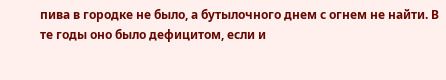пива в городке не было, а бутылочного днем с огнем не найти. В те годы оно было дефицитом, если и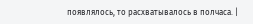появлялось, то расхватывалось в полчаса. |